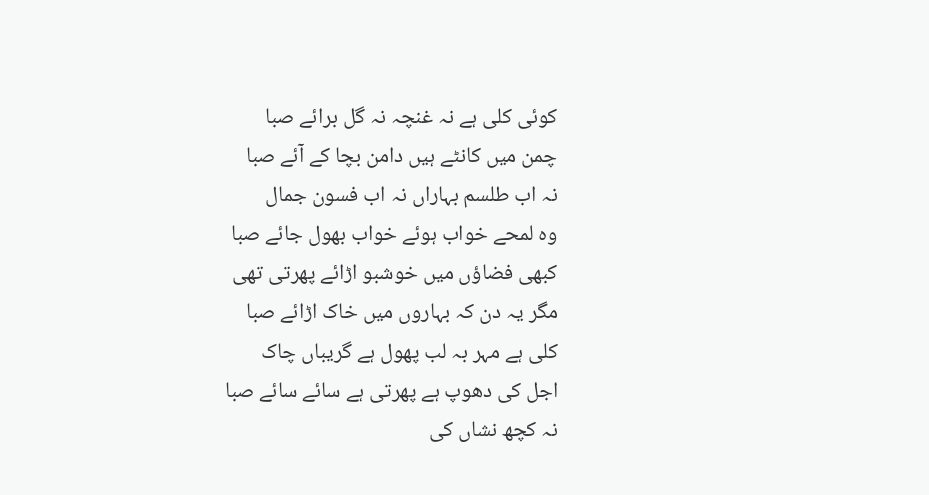کوئی کلی ہے نہ غنچہ نہ گل برائے صبا
چمن میں کانٹے ہیں دامن بچا کے آئے صبا
نہ اب طلسم بہاراں نہ اب فسون جمال
وہ لمحے خواب ہوئے خواب بھول جائے صبا
کبھی فضاؤں میں خوشبو اڑائے پھرتی تھی
مگر یہ دن کہ بہاروں میں خاک اڑائے صبا
کلی ہے مہر بہ لب پھول ہے گریباں چاک
اجل کی دھوپ ہے پھرتی ہے سائے سائے صبا
نہ کچھ نشاں کی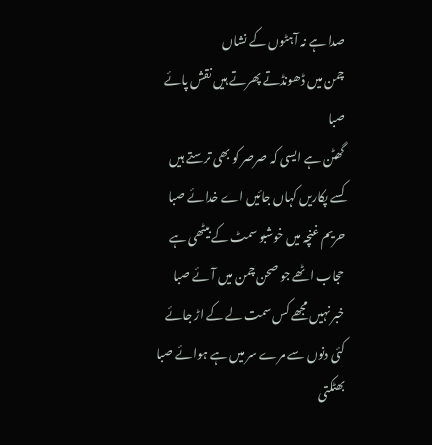صدا ہے نہ آہٹوں کے نشاں
چمن میں ڈھونڈتے پھرتے ہیں نقش پائے صبا
گھٹن ہے ایسی کہ صرصر کو بھی ترستے ہیں
کسے پکاریں کہاں جائیں اے خدائے صبا
حریم غنچہ میں خوشبو سمٹ کے بیٹھی ہے
حجاب اٹھے جو صحن چمن میں آئے صبا
خبر نہیں مجھے کس سمت لے کے اڑ جائے
کئی دنوں سے مرے سر میں ہے ہوائے صبا
بھٹکتی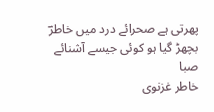پھرتی ہے صحرائے درد میں خاطرؔ
بچھڑ گیا ہو کوئی جیسے آشنائے صبا
خاطر غزنوی